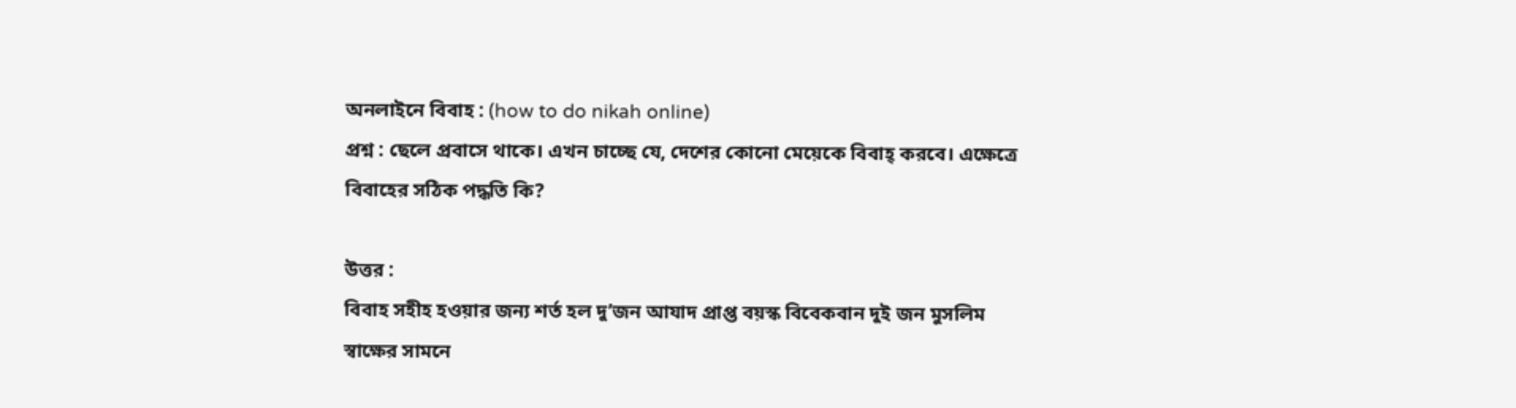অনলাইনে বিবাহ : (how to do nikah online)
প্রশ্ন : ছেলে প্রবাসে থাকে। এখন চাচ্ছে যে, দেশের কোনো মেয়েকে বিবাহ্ করবে। এক্ষেত্রে বিবাহের সঠিক পদ্ধতি কি?

উত্তর :
বিবাহ সহীহ হওয়ার জন্য শর্ত হল দু’জন আযাদ প্রাপ্ত বয়স্ক বিবেকবান দুই জন মুসলিম স্বাক্ষের সামনে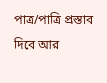পাত্র/পাত্রি প্রস্তাব দিবে আর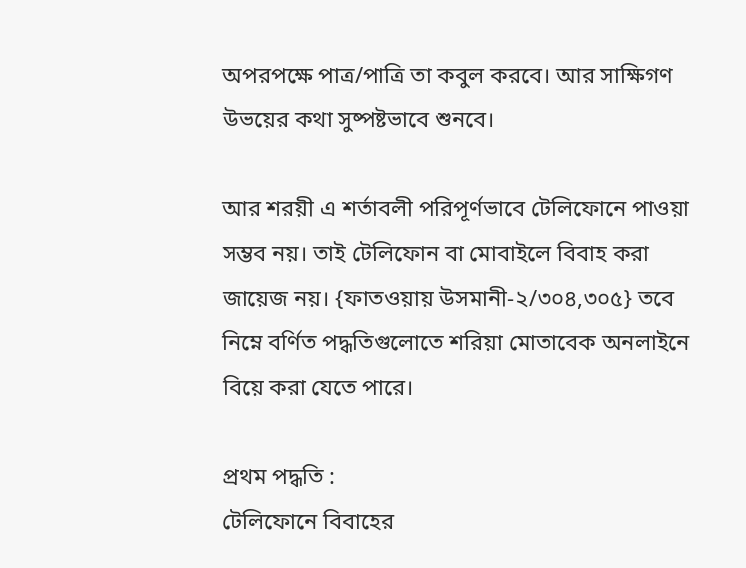অপরপক্ষে পাত্র/পাত্রি তা কবুল করবে। আর সাক্ষিগণ উভয়ের কথা সুষ্পষ্টভাবে শুনবে।

আর শরয়ী এ শর্তাবলী পরিপূর্ণভাবে টেলিফোনে পাওয়া সম্ভব নয়। তাই টেলিফোন বা মোবাইলে বিবাহ করা জায়েজ নয়। {ফাতওয়ায় উসমানী-২/৩০৪,৩০৫} তবে নিম্নে বর্ণিত পদ্ধতিগুলোতে শরিয়া মোতাবেক অনলাইনে বিয়ে করা যেতে পারে।

প্রথম পদ্ধতি :
টেলিফোনে বিবাহের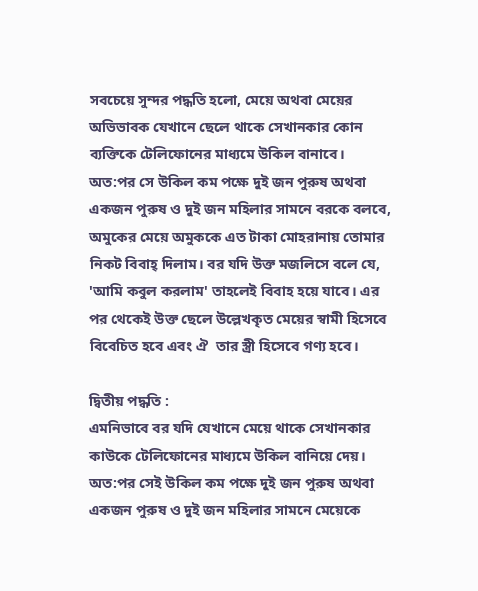সবচেয়ে সুন্দর পদ্ধতি হলো, মেয়ে অথবা মেয়ের অভিভাবক যেখানে ছেলে থাকে সেখানকার কোন ব্যক্তিকে টেলিফোনের মাধ্যমে উকিল বানাবে। অত:পর সে উকিল কম পক্ষে দুই জন পুরুষ অথবা একজন পুরুষ ও দুই জন মহিলার সামনে বরকে বলবে,
অমুকের মেয়ে অমুককে এত টাকা মোহরানায় তোমার নিকট বিবাহ্ দিলাম। বর যদি উক্ত মজলিসে বলে যে, 'আমি কবুল করলাম' তাহলেই বিবাহ হয়ে যাবে। এর পর থেকেই উক্ত ছেলে উল্লেখকৃত মেয়ের স্বামী হিসেবে বিবেচিত হবে এবং ঐ  তার স্ত্রী হিসেবে গণ্য হবে।

দ্বিতীয় পদ্ধতি :
এমনিভাবে বর যদি যেখানে মেয়ে থাকে সেখানকার কাউকে টেলিফোনের মাধ্যমে উকিল বানিয়ে দেয়। অত:পর সেই উকিল কম পক্ষে দুই জন পুরুষ অথবা একজন পুরুষ ও দুই জন মহিলার সামনে মেয়েকে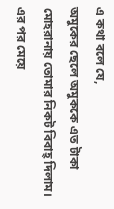এ কথা বলে যে,
অমুকের ছেলে অমুককে এত টাকা মোহরানায় তোমার নিকট বিবাহ্ দিলাম। এর পর মেয়ে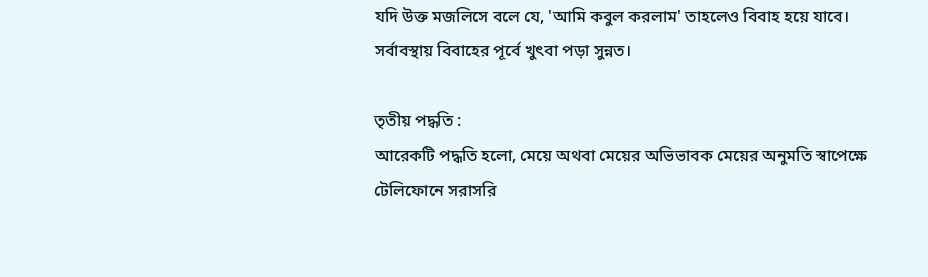যদি উক্ত মজলিসে বলে যে, 'আমি কবুল করলাম' তাহলেও বিবাহ হয়ে যাবে। সর্বাবস্থায় বিবাহের পূর্বে খুৎবা পড়া সুন্নত।

তৃতীয় পদ্ধতি :
আরেকটি পদ্ধতি হলো, মেয়ে অথবা মেয়ের অভিভাবক মেয়ের অনুমতি স্বাপেক্ষে টেলিফোনে সরাসরি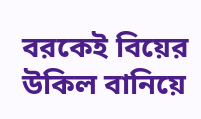বরকেই বিয়ের উকিল বানিয়ে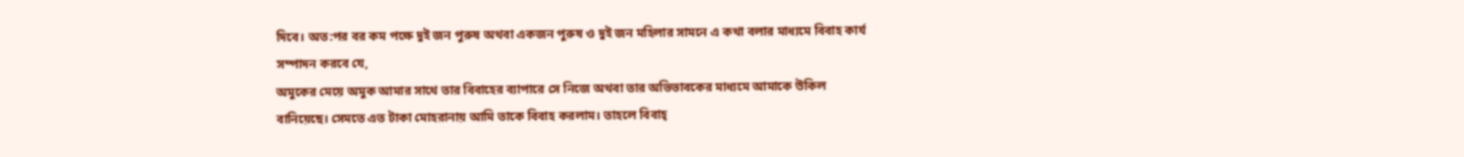দিবে। অত:পর বর কম পক্ষে দুই জন পুরুষ অথবা একজন পুরুষ ও দুই জন মহিলার সামনে এ কথা বলার মাধ্যমে বিবাহ কার্য সম্পাদন করবে যে,
অমুকের মেয়ে অমুক আমার সাথে তার বিবাহের ব্যাপারে সে নিজে অথবা তার অভিভাবকের মাধ্যমে আমাকে উকিল বানিয়েছে। সেমতে এত টাকা মোহরানায় আমি তাকে বিবাহ করলাম। তাহলে বিবাহ্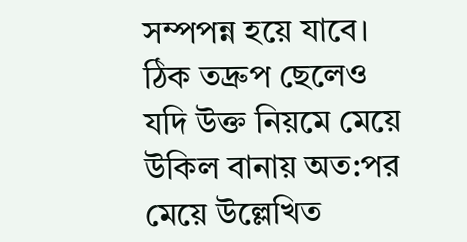সম্পপন্ন হয়ে যাবে।
ঠিক তদ্রুপ ছেলেও যদি উক্ত নিয়মে মেয়ে উকিল বানায় অত:পর মেয়ে উল্লেখিত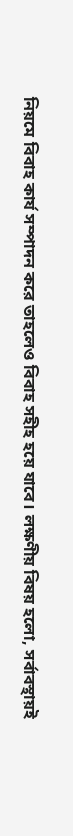নিয়মে বিবাহ কার্য সম্পাদন করে তাহলেও বিবাহ সহীহ হয়ে যাবে। লক্ষণীয় বিষয় হলো, সর্বাবস্থায়ই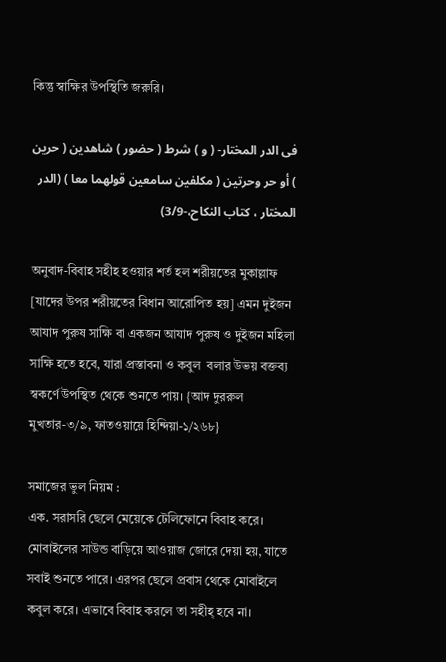কিন্তু স্বাক্ষির উপস্থিতি জরুরি।

فى الدر المختار- ( و ) شرط ( حضور ) شاهدين ( حرين ) أو حر وحرتين ( مكلفين سامعين قولهما معا ) (الدر المختار ، كتاب النكاح،-3/9)

অনুবাদ-বিবাহ সহীহ হওয়ার শর্ত হল শরীয়তের মুকাল্লাফ [যাদের উপর শরীয়তের বিধান আরোপিত হয়] এমন দুইজন আযাদ পুরুষ সাক্ষি বা একজন আযাদ পুরুষ ও দুইজন মহিলা সাক্ষি হতে হবে, যারা প্রস্তাবনা ও কবুল  বলার উভয় বক্তব্য স্বকর্ণে উপস্থিত থেকে শুনতে পায়। {আদ দুররুল মুখতার-৩/৯, ফাতওয়ায়ে হিন্দিয়া-১/২৬৮}

সমাজের ভুল নিয়ম :
এক. সরাসরি ছেলে মেয়েকে টেলিফোনে বিবাহ করে। মোবাইলের সাউন্ড বাড়িয়ে আওয়াজ জোরে দেয়া হয়, যাতে সবাই শুনতে পারে। এরপর ছেলে প্রবাস থেকে মোবাইলে কবুল করে। এভাবে বিবাহ করলে তা সহীহ্ হবে না।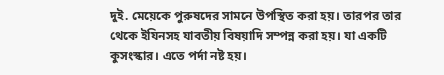দুই. মেয়েকে পুরুষদের সামনে উপস্থিত করা হয়। তারপর তার থেকে ইযিনসহ যাবতীয় বিষয়াদি সম্পন্ন করা হয়। যা একটি কুসংস্কার। এতে পর্দা নষ্ট হয়।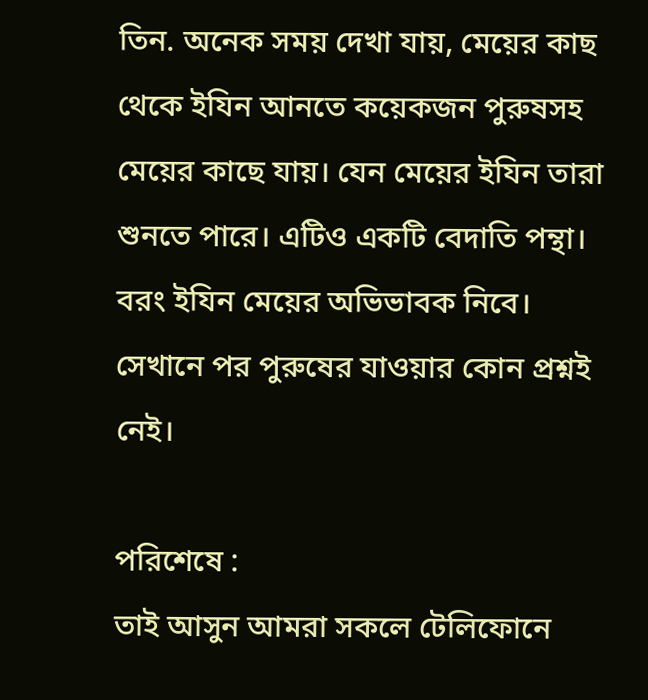তিন. অনেক সময় দেখা যায়, মেয়ের কাছ থেকে ইযিন আনতে কয়েকজন পুরুষসহ মেয়ের কাছে যায়। যেন মেয়ের ইযিন তারা শুনতে পারে। এটিও একটি বেদাতি পন্থা। বরং ইযিন মেয়ের অভিভাবক নিবে। সেখানে পর পুরুষের যাওয়ার কোন প্রশ্নই নেই।

পরিশেষে :
তাই আসুন আমরা সকলে টেলিফোনে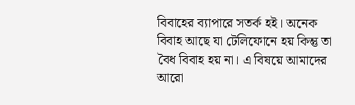বিবাহের ব্যাপারে সতর্ক হই। অনেক বিবাহ আছে যা টেলিফোনে হয় কিন্তু তা বৈধ বিবাহ হয় না। এ বিষয়ে আমাদের আরো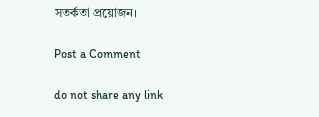সতর্কতা প্রয়োজন।

Post a Comment

do not share any link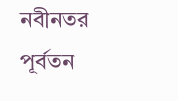নবীনতর পূর্বতন